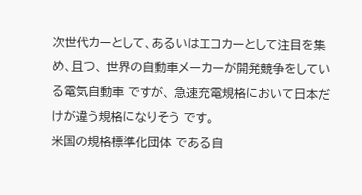次世代カーとして、あるいはエコカーとして注目を集め、且つ、 世界の自動車メーカーが開発競争をしている電気自動車 ですが、 急速充電規格において日本だけが違う規格になりそう です。
米国の規格標準化団体 である自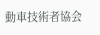動車技術者協会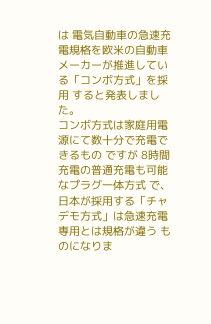は 電気自動車の急速充電規格を欧米の自動車メーカーが推進している「コンボ方式」を採用 すると発表しました。
コンボ方式は家庭用電源にて数十分で充電できるもの ですが 8時間充電の普通充電も可能なプラグ一体方式 で、 日本が採用する「チャデモ方式」は急速充電専用とは規格が違う ものになりま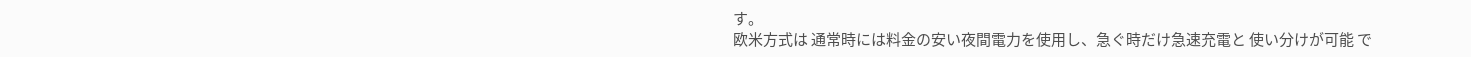す。
欧米方式は 通常時には料金の安い夜間電力を使用し、急ぐ時だけ急速充電と 使い分けが可能 で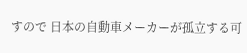すので 日本の自動車メーカーが孤立する可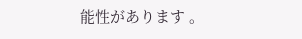能性があります 。